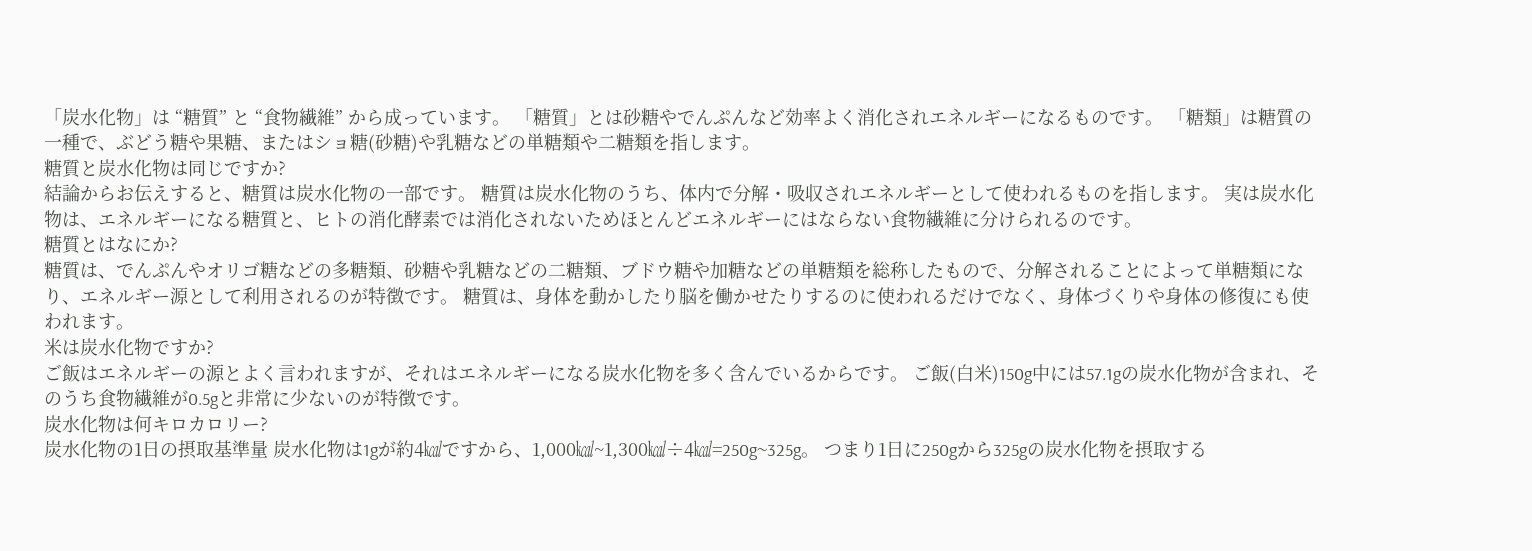「炭水化物」は “糖質” と “食物繊維” から成っています。 「糖質」とは砂糖やでんぷんなど効率よく消化されエネルギーになるものです。 「糖類」は糖質の一種で、ぶどう糖や果糖、またはショ糖(砂糖)や乳糖などの単糖類や二糖類を指します。
糖質と炭水化物は同じですか?
結論からお伝えすると、糖質は炭水化物の一部です。 糖質は炭水化物のうち、体内で分解・吸収されエネルギーとして使われるものを指します。 実は炭水化物は、エネルギーになる糖質と、ヒトの消化酵素では消化されないためほとんどエネルギーにはならない食物繊維に分けられるのです。
糖質とはなにか?
糖質は、でんぷんやオリゴ糖などの多糖類、砂糖や乳糖などの二糖類、ブドウ糖や加糖などの単糖類を総称したもので、分解されることによって単糖類になり、エネルギー源として利用されるのが特徴です。 糖質は、身体を動かしたり脳を働かせたりするのに使われるだけでなく、身体づくりや身体の修復にも使われます。
米は炭水化物ですか?
ご飯はエネルギーの源とよく言われますが、それはエネルギーになる炭水化物を多く含んでいるからです。 ご飯(白米)150g中には57.1gの炭水化物が含まれ、そのうち食物繊維が0.5gと非常に少ないのが特徴です。
炭水化物は何キロカロリー?
炭水化物の1日の摂取基準量 炭水化物は1gが約4㎉ですから、1,000㎉~1,300㎉÷4㎉=250g~325g。 つまり1日に250gから325gの炭水化物を摂取する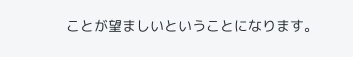ことが望ましいということになります。